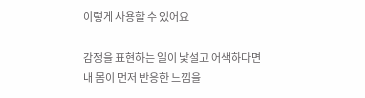이렇게 사용할 수 있어요

감정을 표현하는 일이 낯설고 어색하다면
내 몸이 먼저 반응한 느낌을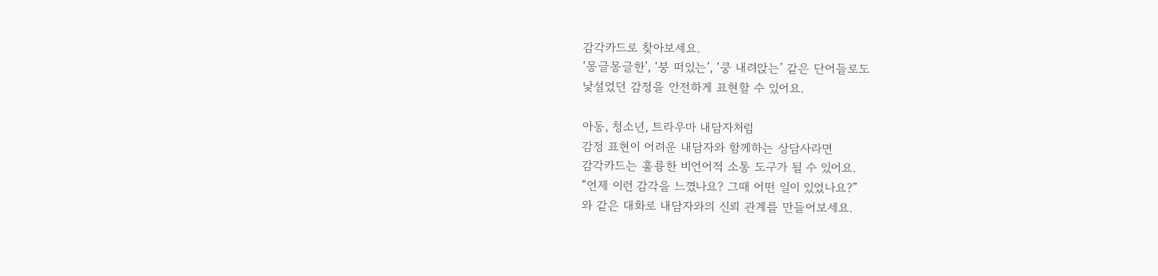감각카드로 찾아보세요.
‘몽글몽글한’, ‘붕 떠있는’, ‘쿵 내려앉는’ 같은 단어들로도
낯설었던 감정을 안전하게 표현할 수 있어요.

아동, 청소년, 트라우마 내담자처럼
감정 표현이 어려운 내담자와 함께하는 상담사라면
감각카드는 훌륭한 비언어적 소통 도구가 될 수 있어요.
“언제 이런 감각을 느꼈나요? 그때 어떤 일이 있었나요?”
와 같은 대화로 내담자와의 신뢰 관계를 만들어보세요.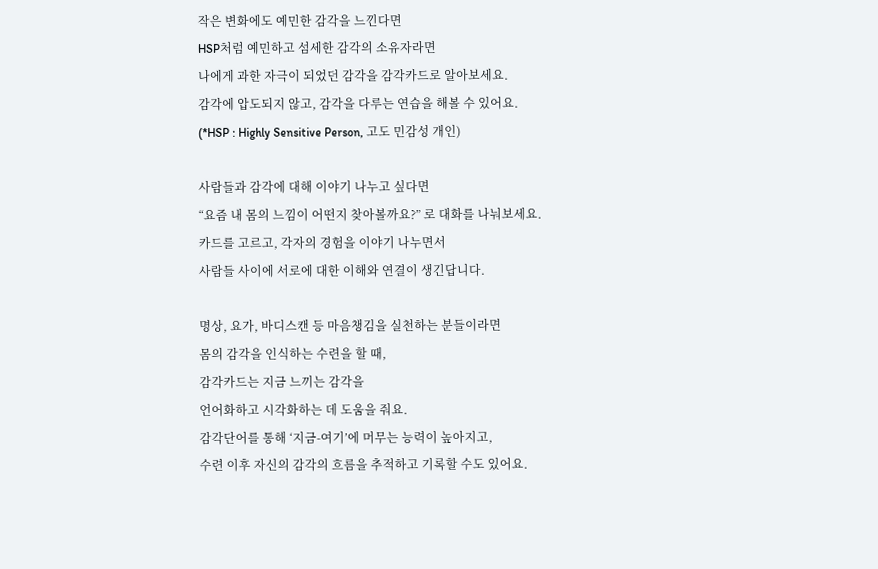작은 변화에도 예민한 감각을 느낀다면
HSP처럼 예민하고 섬세한 감각의 소유자라면
나에게 과한 자극이 되었던 감각을 감각카드로 알아보세요.
감각에 압도되지 않고, 감각을 다루는 연습을 해볼 수 있어요.
(*HSP : Highly Sensitive Person, 고도 민감성 개인)

사람들과 감각에 대해 이야기 나누고 싶다면
“요즘 내 몸의 느낌이 어떤지 찾아볼까요?” 로 대화를 나눠보세요.
카드를 고르고, 각자의 경험을 이야기 나누면서
사람들 사이에 서로에 대한 이해와 연결이 생긴답니다.

명상, 요가, 바디스캔 등 마음챙김을 실천하는 분들이라면
몸의 감각을 인식하는 수련을 할 때,
감각카드는 지금 느끼는 감각을
언어화하고 시각화하는 데 도움을 줘요.
감각단어를 통해 ‘지금-여기’에 머무는 능력이 높아지고,
수련 이후 자신의 감각의 흐름을 추적하고 기록할 수도 있어요.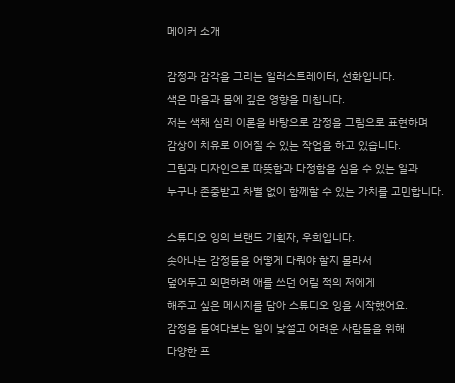메이커 소개

감정과 감각을 그리는 일러스트레이터, 선화입니다.
색은 마음과 몸에 깊은 영향을 미칩니다.
저는 색채 심리 이론을 바탕으로 감정을 그림으로 표현하며
감상이 치유로 이어질 수 있는 작업을 하고 있습니다.
그림과 디자인으로 따뜻함과 다정함을 심을 수 있는 일과
누구나 존중받고 차별 없이 함께할 수 있는 가치를 고민합니다.

스튜디오 잉의 브랜드 기획자, 우희입니다.
솟아나는 감정들을 어떻게 다뤄야 할지 몰라서
덮어두고 외면하려 애를 쓰던 어릴 적의 저에게
해주고 싶은 메시지를 담아 스튜디오 잉을 시작했어요.
감정을 들여다보는 일이 낯설고 어려운 사람들을 위해
다양한 프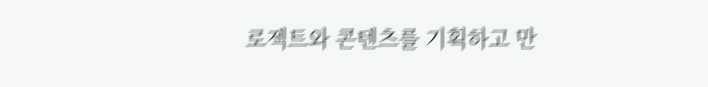로젝트와 콘텐츠를 기획하고 만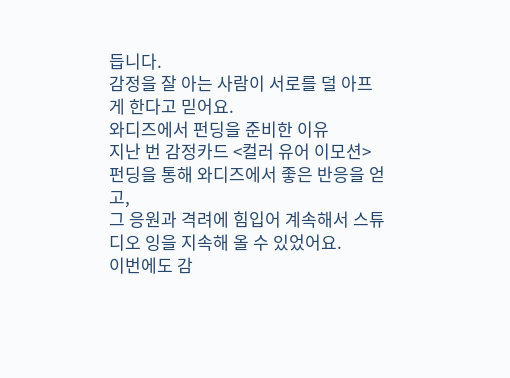듭니다.
감정을 잘 아는 사람이 서로를 덜 아프게 한다고 믿어요.
와디즈에서 펀딩을 준비한 이유
지난 번 감정카드 <컬러 유어 이모션> 펀딩을 통해 와디즈에서 좋은 반응을 얻고,
그 응원과 격려에 힘입어 계속해서 스튜디오 잉을 지속해 올 수 있었어요.
이번에도 감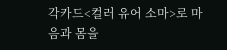각카드<컬러 유어 소마>로 마음과 몸을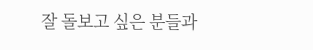잘 돌보고 싶은 분들과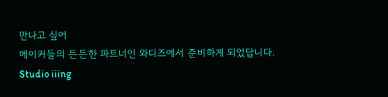만나고 싶어
메이커들의 든든한 파트너인 와디즈에서 준비하게 되었답니다.
Studio iiing